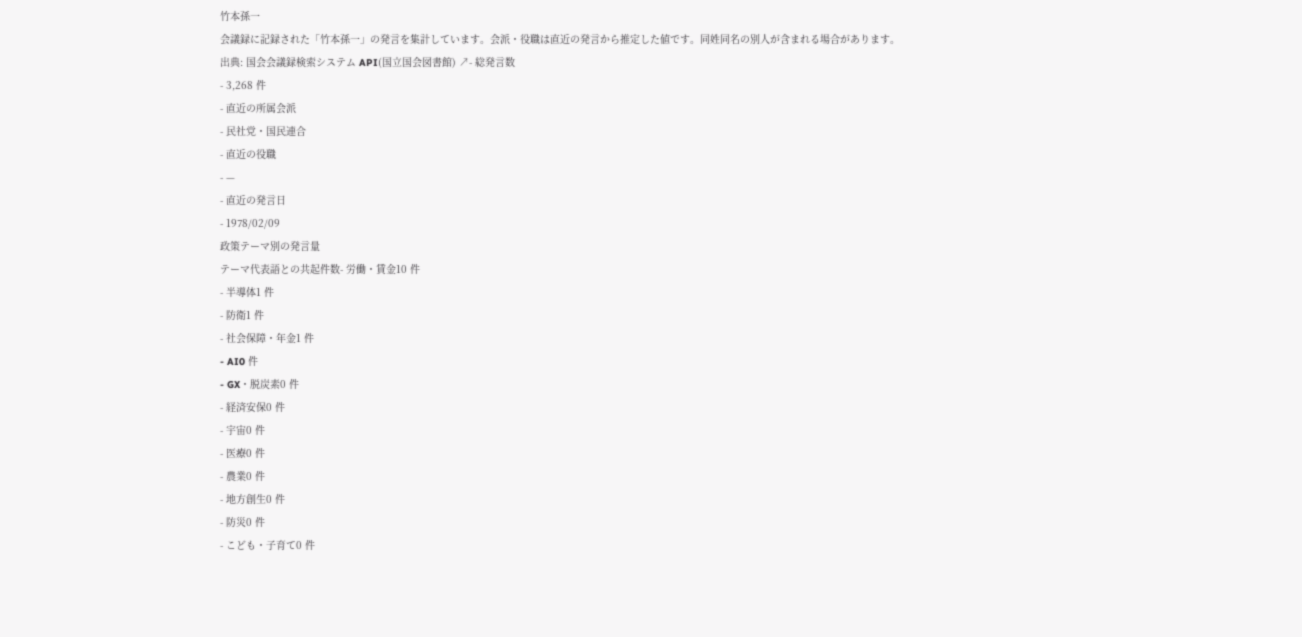竹本孫一
会議録に記録された「竹本孫一」の発言を集計しています。会派・役職は直近の発言から推定した値です。同姓同名の別人が含まれる場合があります。
出典: 国会会議録検索システム API(国立国会図書館) ↗- 総発言数
- 3,268 件
- 直近の所属会派
- 民社党・国民連合
- 直近の役職
- —
- 直近の発言日
- 1978/02/09
政策テーマ別の発言量
テーマ代表語との共起件数- 労働・賃金10 件
- 半導体1 件
- 防衛1 件
- 社会保障・年金1 件
- AI0 件
- GX・脱炭素0 件
- 経済安保0 件
- 宇宙0 件
- 医療0 件
- 農業0 件
- 地方創生0 件
- 防災0 件
- こども・子育て0 件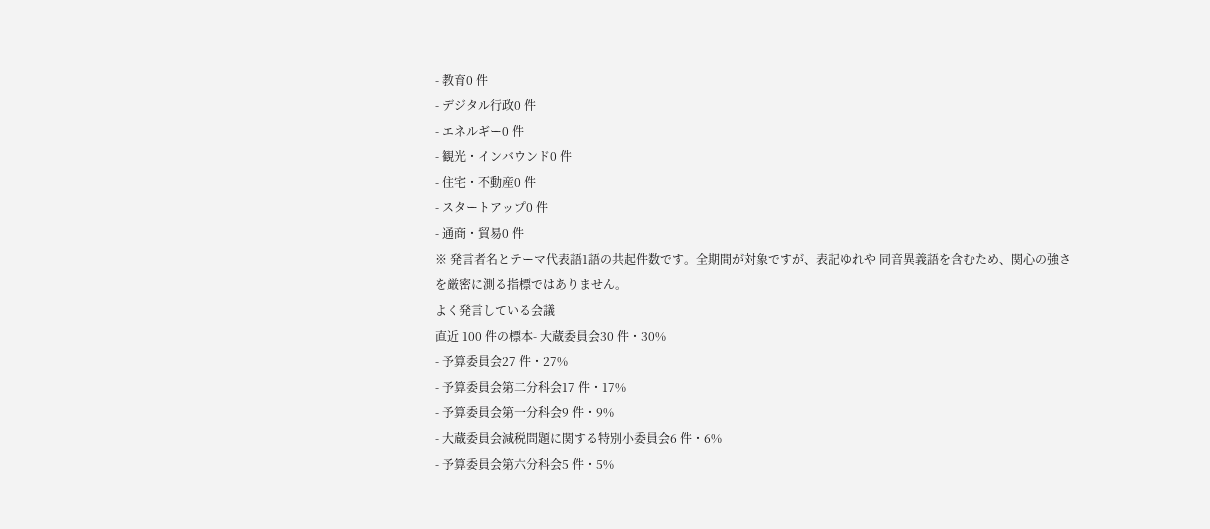- 教育0 件
- デジタル行政0 件
- エネルギー0 件
- 観光・インバウンド0 件
- 住宅・不動産0 件
- スタートアップ0 件
- 通商・貿易0 件
※ 発言者名とテーマ代表語1語の共起件数です。全期間が対象ですが、表記ゆれや 同音異義語を含むため、関心の強さを厳密に測る指標ではありません。
よく発言している会議
直近 100 件の標本- 大蔵委員会30 件・30%
- 予算委員会27 件・27%
- 予算委員会第二分科会17 件・17%
- 予算委員会第一分科会9 件・9%
- 大蔵委員会減税問題に関する特別小委員会6 件・6%
- 予算委員会第六分科会5 件・5%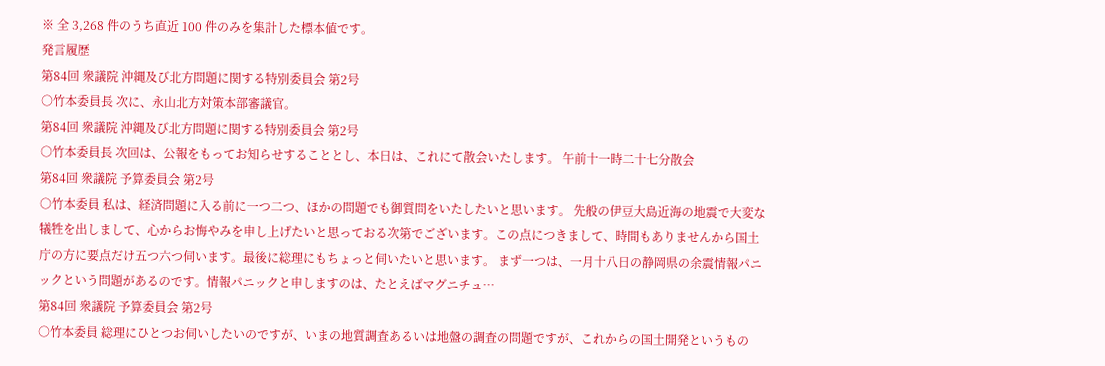※ 全 3,268 件のうち直近 100 件のみを集計した標本値です。
発言履歴
第84回 衆議院 沖縄及び北方問題に関する特別委員会 第2号
○竹本委員長 次に、永山北方対策本部審議官。
第84回 衆議院 沖縄及び北方問題に関する特別委員会 第2号
○竹本委員長 次回は、公報をもってお知らせすることとし、本日は、これにて散会いたします。 午前十一時二十七分散会
第84回 衆議院 予算委員会 第2号
○竹本委員 私は、経済問題に入る前に一つ二つ、ほかの問題でも御質問をいたしたいと思います。 先般の伊豆大島近海の地震で大変な犠牲を出しまして、心からお悔やみを申し上げたいと思っておる次第でございます。この点につきまして、時間もありませんから国土庁の方に要点だけ五つ六つ伺います。最後に総理にもちょっと伺いたいと思います。 まず一つは、一月十八日の静岡県の余震情報パニックという問題があるのです。情報パニックと申しますのは、たとえばマグニチュ…
第84回 衆議院 予算委員会 第2号
○竹本委員 総理にひとつお伺いしたいのですが、いまの地質調査あるいは地盤の調査の問題ですが、これからの国土開発というもの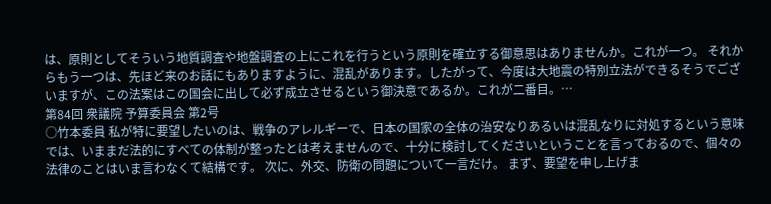は、原則としてそういう地質調査や地盤調査の上にこれを行うという原則を確立する御意思はありませんか。これが一つ。 それからもう一つは、先ほど来のお話にもありますように、混乱があります。したがって、今度は大地震の特別立法ができるそうでございますが、この法案はこの国会に出して必ず成立させるという御決意であるか。これが二番目。…
第84回 衆議院 予算委員会 第2号
○竹本委員 私が特に要望したいのは、戦争のアレルギーで、日本の国家の全体の治安なりあるいは混乱なりに対処するという意味では、いままだ法的にすべての体制が整ったとは考えませんので、十分に検討してくださいということを言っておるので、個々の法律のことはいま言わなくて結構です。 次に、外交、防衛の問題について一言だけ。 まず、要望を申し上げま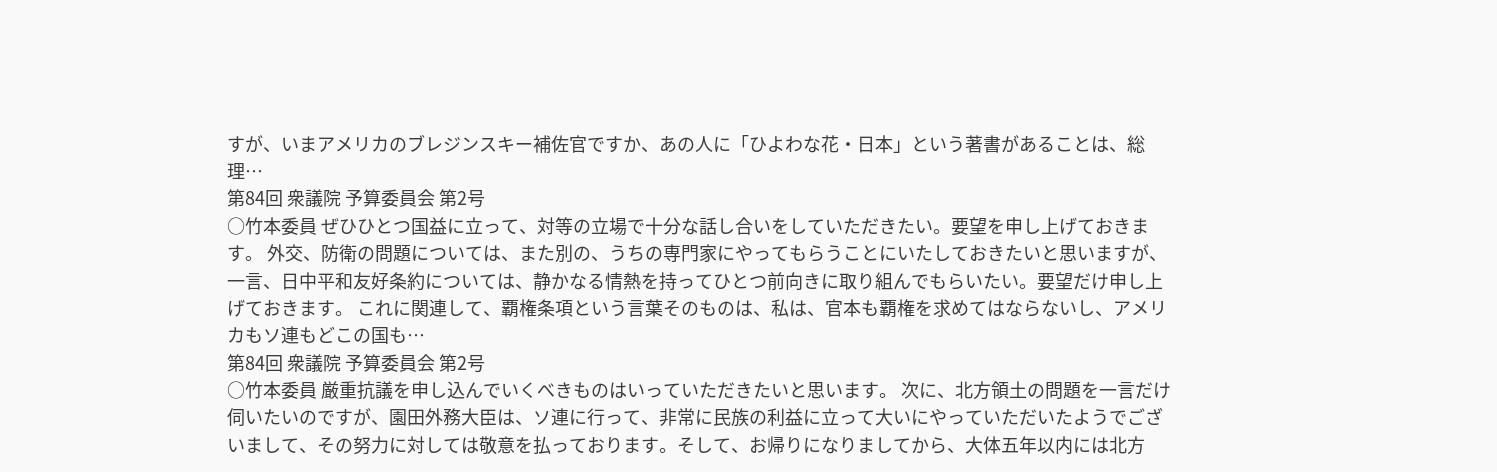すが、いまアメリカのブレジンスキー補佐官ですか、あの人に「ひよわな花・日本」という著書があることは、総理…
第84回 衆議院 予算委員会 第2号
○竹本委員 ぜひひとつ国益に立って、対等の立場で十分な話し合いをしていただきたい。要望を申し上げておきます。 外交、防衛の問題については、また別の、うちの専門家にやってもらうことにいたしておきたいと思いますが、一言、日中平和友好条約については、静かなる情熱を持ってひとつ前向きに取り組んでもらいたい。要望だけ申し上げておきます。 これに関連して、覇権条項という言葉そのものは、私は、官本も覇権を求めてはならないし、アメリカもソ連もどこの国も…
第84回 衆議院 予算委員会 第2号
○竹本委員 厳重抗議を申し込んでいくべきものはいっていただきたいと思います。 次に、北方領土の問題を一言だけ伺いたいのですが、園田外務大臣は、ソ連に行って、非常に民族の利益に立って大いにやっていただいたようでございまして、その努力に対しては敬意を払っております。そして、お帰りになりましてから、大体五年以内には北方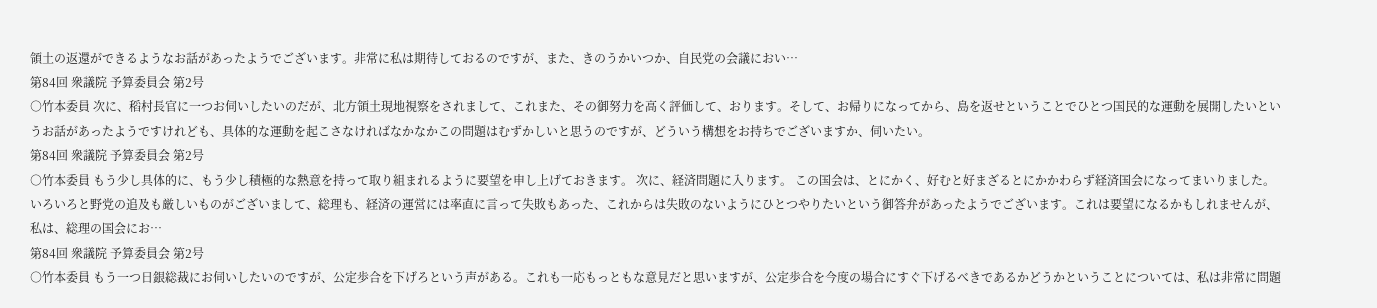領土の返還ができるようなお話があったようでございます。非常に私は期待しておるのですが、また、きのうかいつか、自民党の会議におい…
第84回 衆議院 予算委員会 第2号
○竹本委員 次に、稻村長官に一つお伺いしたいのだが、北方領土現地視察をされまして、これまた、その御努力を高く評価して、おります。そして、お帰りになってから、島を返せということでひとつ国民的な運動を展開したいというお話があったようですけれども、具体的な運動を起こさなければなかなかこの問題はむずかしいと思うのですが、どういう構想をお持ちでございますか、伺いたい。
第84回 衆議院 予算委員会 第2号
○竹本委員 もう少し具体的に、もう少し積極的な熱意を持って取り組まれるように要望を申し上げておきます。 次に、経済問題に入ります。 この国会は、とにかく、好むと好まざるとにかかわらず経済国会になってまいりました。いろいろと野党の追及も厳しいものがございまして、総理も、経済の運営には率直に言って失敗もあった、これからは失敗のないようにひとつやりたいという御答弁があったようでございます。これは要望になるかもしれませんが、私は、総理の国会にお…
第84回 衆議院 予算委員会 第2号
○竹本委員 もう一つ日銀総裁にお伺いしたいのですが、公定歩合を下げろという声がある。これも一応もっともな意見だと思いますが、公定歩合を今度の場合にすぐ下げるべきであるかどうかということについては、私は非常に問題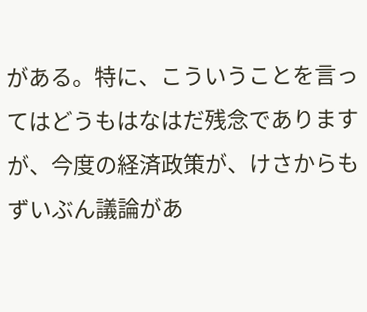がある。特に、こういうことを言ってはどうもはなはだ残念でありますが、今度の経済政策が、けさからもずいぶん議論があ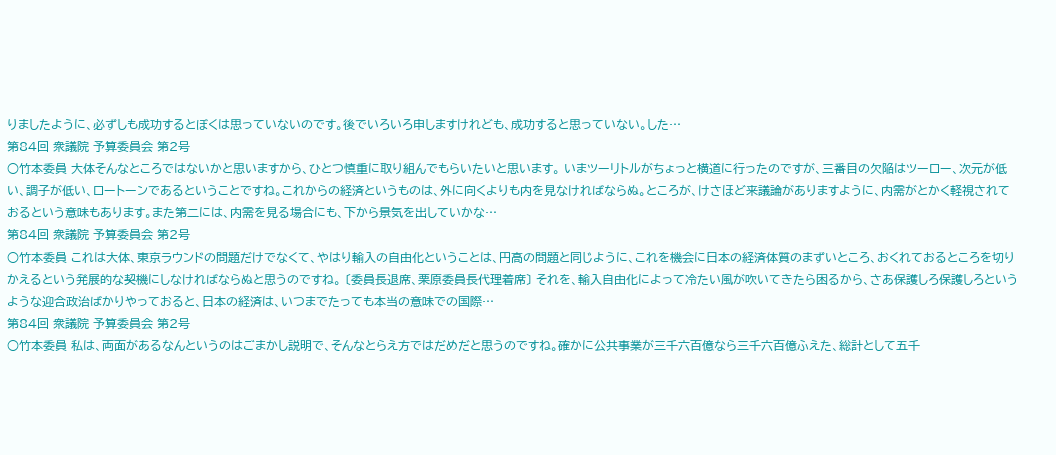りましたように、必ずしも成功するとぼくは思っていないのです。後でいろいろ申しますけれども、成功すると思っていない。した…
第84回 衆議院 予算委員会 第2号
○竹本委員 大体そんなところではないかと思いますから、ひとつ慎重に取り組んでもらいたいと思います。 いまツーリトルがちょっと横道に行ったのですが、三番目の欠陥はツーロー、次元が低い、調子が低い、ロートーンであるということですね。これからの経済というものは、外に向くよりも内を見なければならぬ。ところが、けさほど来議論がありますように、内需がとかく軽視されておるという意味もあります。また第二には、内需を見る場合にも、下から景気を出していかな…
第84回 衆議院 予算委員会 第2号
○竹本委員 これは大体、東京ラウンドの問題だけでなくて、やはり輸入の自由化ということは、円高の問題と同じように、これを機会に日本の経済体質のまずいところ、おくれておるところを切りかえるという発展的な契機にしなければならぬと思うのですね。 〔委員長退席、栗原委員長代理着席〕 それを、輸入自由化によって冷たい風が吹いてきたら困るから、さあ保護しろ保護しろというような迎合政治ばかりやっておると、日本の経済は、いつまでたっても本当の意味での国際…
第84回 衆議院 予算委員会 第2号
○竹本委員 私は、両面があるなんというのはごまかし説明で、そんなとらえ方ではだめだと思うのですね。確かに公共事業が三千六百億なら三千六百億ふえた、総計として五千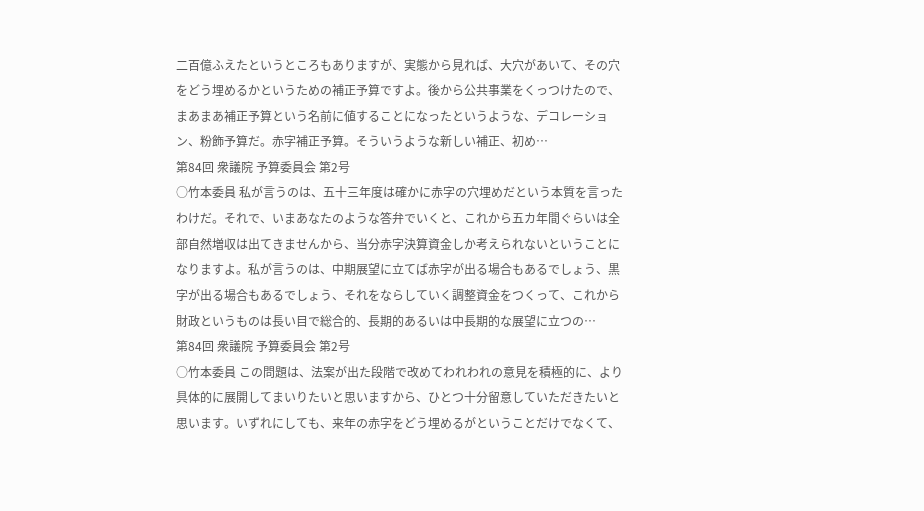二百億ふえたというところもありますが、実態から見れば、大穴があいて、その穴をどう埋めるかというための補正予算ですよ。後から公共事業をくっつけたので、まあまあ補正予算という名前に値することになったというような、デコレーション、粉飾予算だ。赤字補正予算。そういうような新しい補正、初め…
第84回 衆議院 予算委員会 第2号
○竹本委員 私が言うのは、五十三年度は確かに赤字の穴埋めだという本質を言ったわけだ。それで、いまあなたのような答弁でいくと、これから五カ年間ぐらいは全部自然増収は出てきませんから、当分赤字決算資金しか考えられないということになりますよ。私が言うのは、中期展望に立てば赤字が出る場合もあるでしょう、黒字が出る場合もあるでしょう、それをならしていく調整資金をつくって、これから財政というものは長い目で総合的、長期的あるいは中長期的な展望に立つの…
第84回 衆議院 予算委員会 第2号
○竹本委員 この問題は、法案が出た段階で改めてわれわれの意見を積極的に、より具体的に展開してまいりたいと思いますから、ひとつ十分留意していただきたいと思います。いずれにしても、来年の赤字をどう埋めるがということだけでなくて、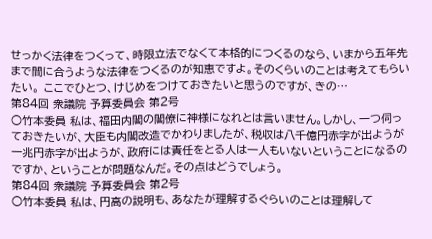せっかく法律をつくって、時限立法でなくて本格的につくるのなら、いまから五年先まで間に合うような法律をつくるのが知恵ですよ。そのくらいのことは考えてもらいたい。 ここでひとつ、けじめをつけておきたいと思うのですが、きの…
第84回 衆議院 予算委員会 第2号
○竹本委員 私は、福田内閣の閣僚に神様になれとは言いません。しかし、一つ伺っておきたいが、大臣も内閣改造でかわりましたが、税収は八千億円赤字が出ようが一兆円赤字が出ようが、政府には責任をとる人は一人もいないということになるのですか、ということが問題なんだ。その点はどうでしょう。
第84回 衆議院 予算委員会 第2号
○竹本委員 私は、円高の説明も、あなたが理解するぐらいのことは理解して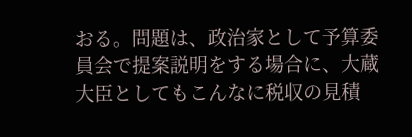おる。問題は、政治家として予算委員会で提案説明をする場合に、大蔵大臣としてもこんなに税収の見積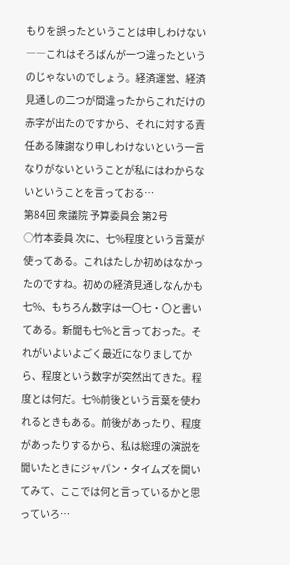もりを誤ったということは申しわけない――これはそろばんが一つ違ったというのじゃないのでしょう。経済運営、経済見通しの二つが間違ったからこれだけの赤字が出たのですから、それに対する責任ある陳謝なり申しわけないという一言なりがないということが私にはわからないということを言っておる…
第84回 衆議院 予算委員会 第2号
○竹本委員 次に、七%程度という言葉が使ってある。これはたしか初めはなかったのですね。初めの経済見通しなんかも七%、もちろん数字は一〇七・〇と書いてある。新聞も七%と言っておった。それがいよいよごく最近になりましてから、程度という数字が突然出てきた。程度とは何だ。七%前後という言葉を使われるときもある。前後があったり、程度があったりするから、私は総理の演説を聞いたときにジャパン・タイムズを開いてみて、ここでは何と言っているかと思っていろ…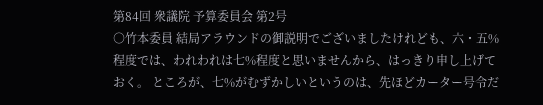第84回 衆議院 予算委員会 第2号
○竹本委員 結局アラウンドの御説明でございましたけれども、六・五%程度では、われわれは七%程度と思いませんから、はっきり申し上げておく。 ところが、七%がむずかしいというのは、先ほどカーター号令だ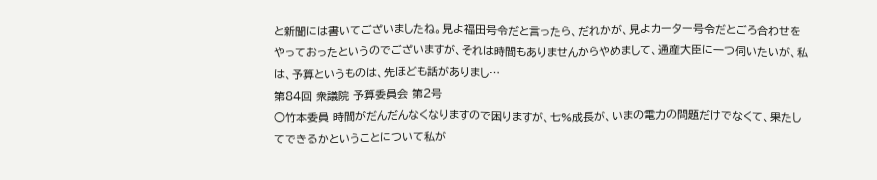と新聞には書いてございましたね。見よ福田号令だと言ったら、だれかが、見よカーター号令だとごろ合わせをやっておったというのでございますが、それは時間もありませんからやめまして、通産大臣に一つ伺いたいが、私は、予算というものは、先ほども話がありまし…
第84回 衆議院 予算委員会 第2号
○竹本委員 時間がだんだんなくなりますので困りますが、七%成長が、いまの電力の問題だけでなくて、果たしてできるかということについて私が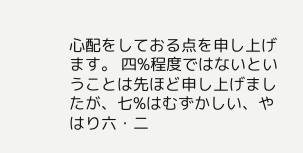心配をしておる点を申し上げます。 四%程度ではないということは先ほど申し上げましたが、七%はむずかしい、やはり六・二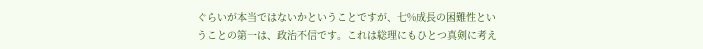ぐらいが本当ではないかということですが、七%成長の困難性ということの第一は、政治不信です。これは総理にもひとつ真剣に考え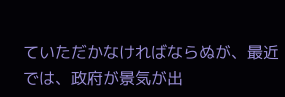ていただかなければならぬが、最近では、政府が景気が出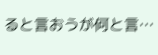ると言おうが何と言…